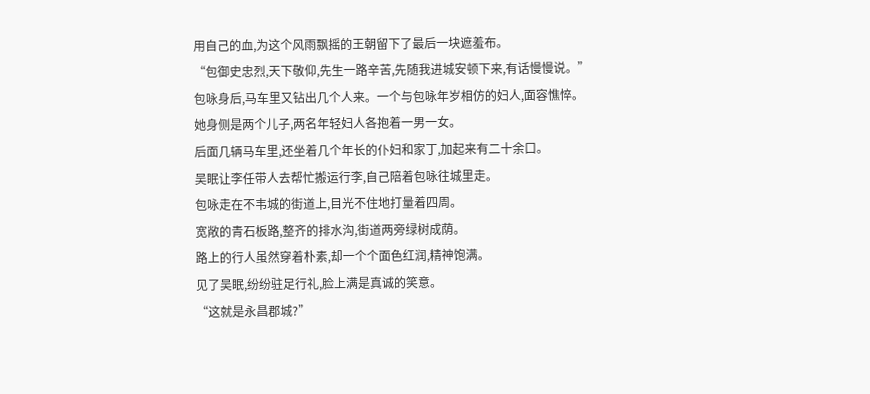用自己的血,为这个风雨飘摇的王朝留下了最后一块遮羞布。
“包御史忠烈,天下敬仰,先生一路辛苦,先随我进城安顿下来,有话慢慢说。”
包咏身后,马车里又钻出几个人来。一个与包咏年岁相仿的妇人,面容憔悴。
她身侧是两个儿子,两名年轻妇人各抱着一男一女。
后面几辆马车里,还坐着几个年长的仆妇和家丁,加起来有二十余口。
吴眠让李任带人去帮忙搬运行李,自己陪着包咏往城里走。
包咏走在不韦城的街道上,目光不住地打量着四周。
宽敞的青石板路,整齐的排水沟,街道两旁绿树成荫。
路上的行人虽然穿着朴素,却一个个面色红润,精神饱满。
见了吴眠,纷纷驻足行礼,脸上满是真诚的笑意。
“这就是永昌郡城?”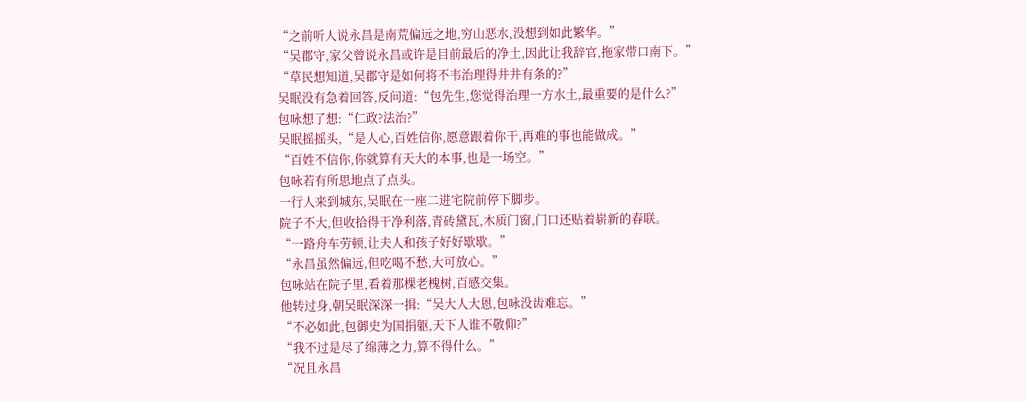“之前听人说永昌是南荒偏远之地,穷山恶水,没想到如此繁华。”
“吴郡守,家父曾说永昌或许是目前最后的净土,因此让我辞官,拖家带口南下。”
“草民想知道,吴郡守是如何将不韦治理得井井有条的?”
吴眠没有急着回答,反问道:“包先生,您觉得治理一方水土,最重要的是什么?”
包咏想了想:“仁政?法治?”
吴眠摇摇头,“是人心,百姓信你,愿意跟着你干,再难的事也能做成。”
“百姓不信你,你就算有天大的本事,也是一场空。”
包咏若有所思地点了点头。
一行人来到城东,吴眠在一座二进宅院前停下脚步。
院子不大,但收拾得干净利落,青砖黛瓦,木质门窗,门口还贴着崭新的春联。
“一路舟车劳顿,让夫人和孩子好好歇歇。”
“永昌虽然偏远,但吃喝不愁,大可放心。”
包咏站在院子里,看着那棵老槐树,百感交集。
他转过身,朝吴眠深深一揖:“吴大人大恩,包咏没齿难忘。”
“不必如此,包御史为国捐躯,天下人谁不敬仰?”
“我不过是尽了绵薄之力,算不得什么。”
“况且永昌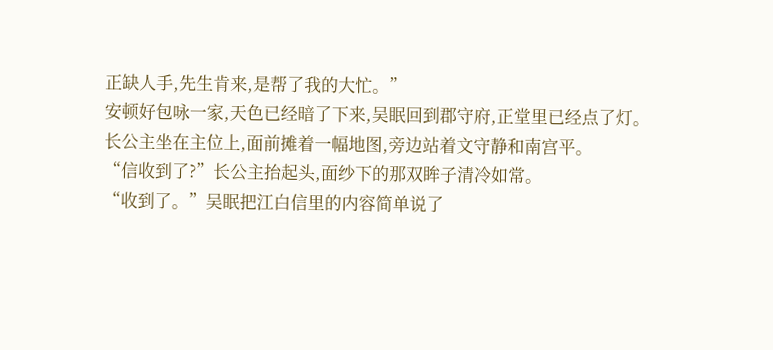正缺人手,先生肯来,是帮了我的大忙。”
安顿好包咏一家,天色已经暗了下来,吴眠回到郡守府,正堂里已经点了灯。
长公主坐在主位上,面前摊着一幅地图,旁边站着文守静和南宫平。
“信收到了?”长公主抬起头,面纱下的那双眸子清冷如常。
“收到了。”吴眠把江白信里的内容简单说了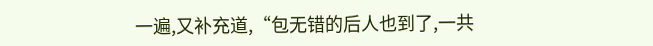一遍,又补充道,“包无错的后人也到了,一共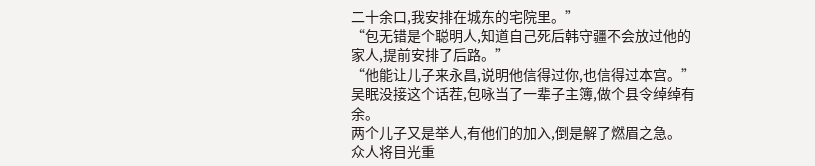二十余口,我安排在城东的宅院里。”
“包无错是个聪明人,知道自己死后韩守疆不会放过他的家人,提前安排了后路。”
“他能让儿子来永昌,说明他信得过你,也信得过本宫。”
吴眠没接这个话茬,包咏当了一辈子主簿,做个县令绰绰有余。
两个儿子又是举人,有他们的加入,倒是解了燃眉之急。
众人将目光重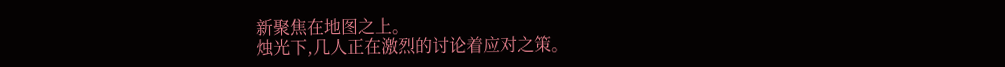新聚焦在地图之上。
烛光下,几人正在激烈的讨论着应对之策。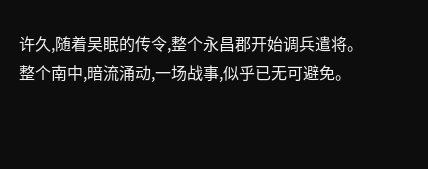许久,随着吴眠的传令,整个永昌郡开始调兵遣将。
整个南中,暗流涌动,一场战事,似乎已无可避免。